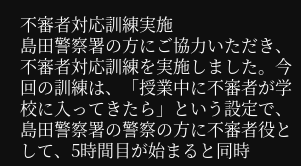不審者対応訓練実施
島田警察署の方にご協力いただき、不審者対応訓練を実施しました。今回の訓練は、「授業中に不審者が学校に入ってきたら」という設定で、島田警察署の警察の方に不審者役として、5時間目が始まると同時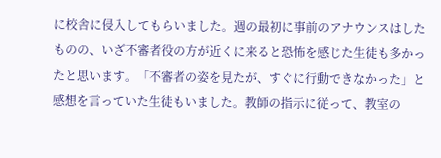に校舎に侵入してもらいました。週の最初に事前のアナウンスはしたものの、いざ不審者役の方が近くに来ると恐怖を感じた生徒も多かったと思います。「不審者の姿を見たが、すぐに行動できなかった」と感想を言っていた生徒もいました。教師の指示に従って、教室の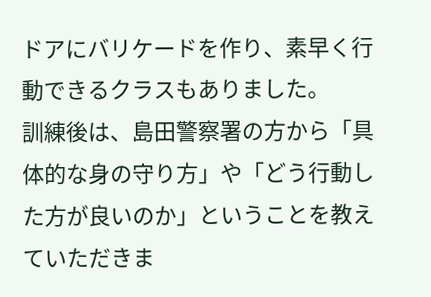ドアにバリケードを作り、素早く行動できるクラスもありました。
訓練後は、島田警察署の方から「具体的な身の守り方」や「どう行動した方が良いのか」ということを教えていただきま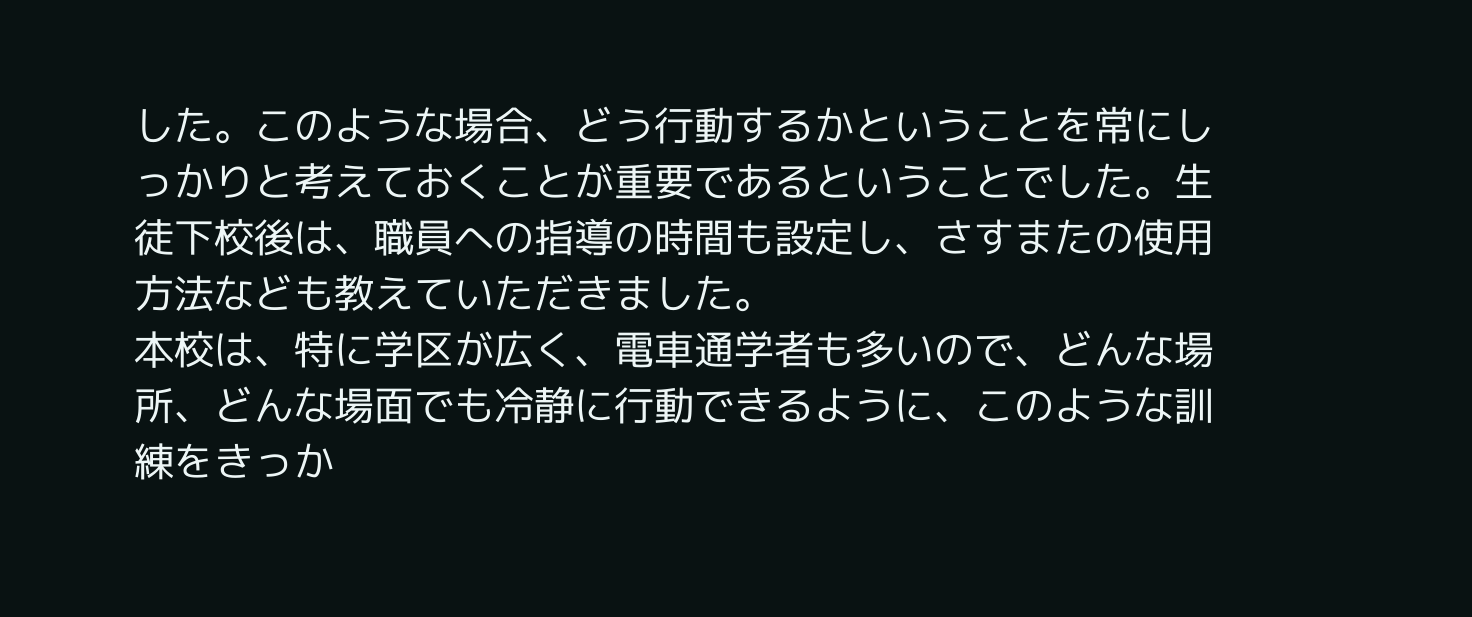した。このような場合、どう行動するかということを常にしっかりと考えておくことが重要であるということでした。生徒下校後は、職員への指導の時間も設定し、さすまたの使用方法なども教えていただきました。
本校は、特に学区が広く、電車通学者も多いので、どんな場所、どんな場面でも冷静に行動できるように、このような訓練をきっか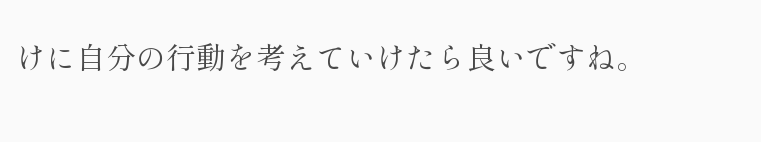けに自分の行動を考えていけたら良いですね。